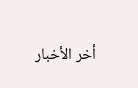أخر الأخبار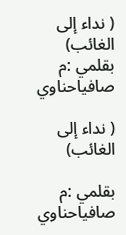( نداء إلى الغائب) بقلمي :م صافياحناوي

( نداء إلى الغائب)

بقلمي :م صافياحناوي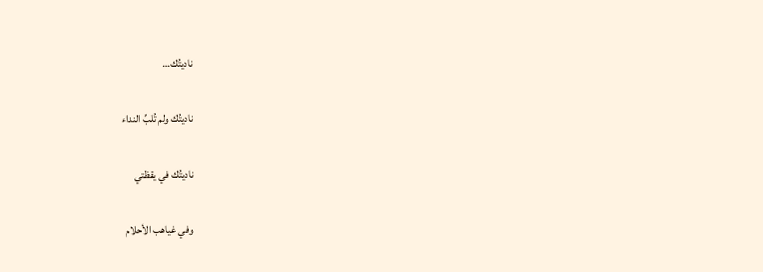ناديتُك…

ناديتُك ولم تُلبِّ النداء

ناديتُك في يقظتي

وفي غياهب الأحلام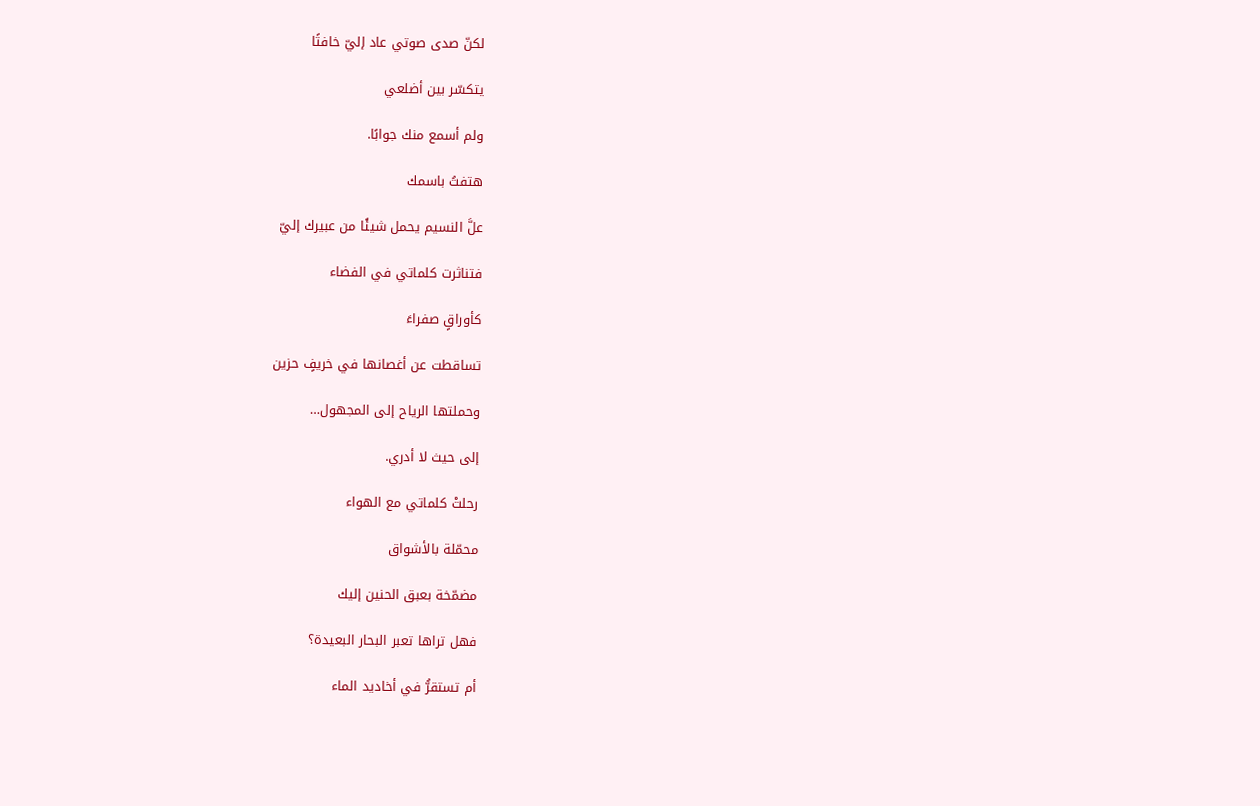لكنّ صدى صوتي عاد إليّ خافتًا

يتكسّر بين أضلعي

ولم أسمع منك جوابًا.

هتفتُ باسمك

علَّ النسيم يحمل شيئًا من عبيرك إليّ

فتناثرت كلماتي في الفضاء

كأوراقٍ صفراءَ

تساقطت عن أغصانها في خريفٍ حزين

وحملتها الرياح إلى المجهول…

إلى حيث لا أدري.

رحلتْ كلماتي مع الهواء

محمّلة بالأشواق

مضمّخة بعبق الحنين إليك

فهل تراها تعبر البحار البعيدة؟

أم تستقرُّ في أخاديد الماء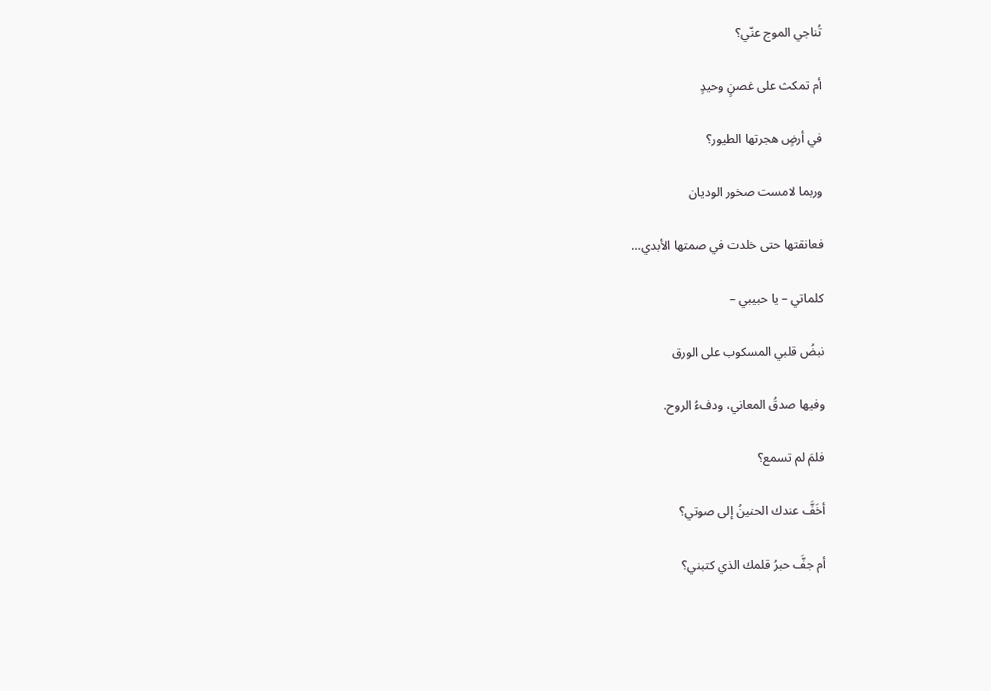تُناجي الموج عنّي؟

أم تمكث على غصنٍ وحيدٍ

في أرضٍ هجرتها الطيور؟

وربما لامست صخور الوديان

فعانقتها حتى خلدت في صمتها الأبدي…

كلماتي – يا حبيبي –

نبضُ قلبي المسكوب على الورق

وفيها صدقُ المعاني، ودفءُ الروح.

فلمَ لم تسمع؟

أخَفَّ عندك الحنينُ إلى صوتي؟

أم جفَّ حبرُ قلمك الذي كتبني؟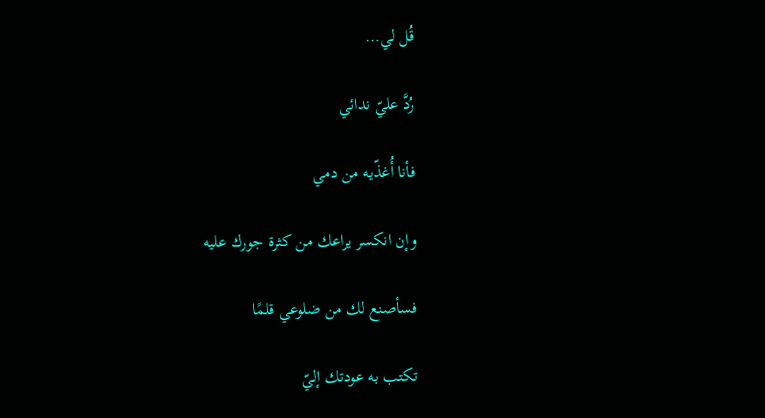قُل لي…

رُدَّ عليّ ندائي

فأنا أُغذّيه من دمي

وإن انكسر يراعك من كثرة جورك عليه

فسأصنع لك من ضلوعي قلمًا

تكتب به عودتك إليّ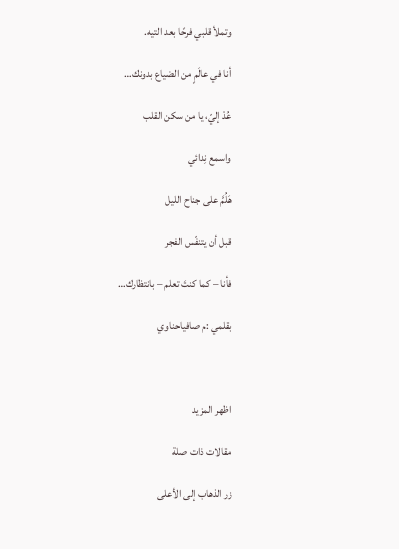وتملأ قلبي فرحًا بعد التيه.

أنا في عالَمٍ من الضياع بدونك…

عُدْ إليّ، يا من سكن القلب

واسمع نِدائي

هَلُمَّ على جناح الليل

قبل أن يتنفّس الفجر

فأنا – كما كنتَ تعلم – بانتظارك…

بقلمي :م صافياحناوي



اظهر المزيد

مقالات ذات صلة

زر الذهاب إلى الأعلى